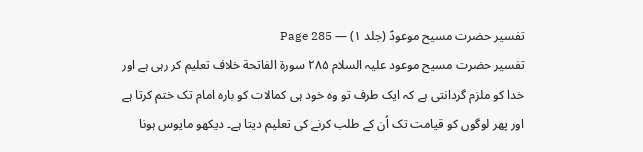تفسیر حضرت مسیح موعودؑ (جلد ۱) — Page 285
تفسیر حضرت مسیح موعود علیہ السلام ۲۸۵ سورة الفاتحة خلاف تعلیم کر رہی ہے اور خدا کو ملزم گردانتی ہے کہ ایک طرف تو وہ خود ہی کمالات کو بارہ امام تک ختم کرتا ہے اور پھر لوگوں کو قیامت تک اُن کے طلب کرنے کی تعلیم دیتا ہے۔ دیکھو مایوس ہونا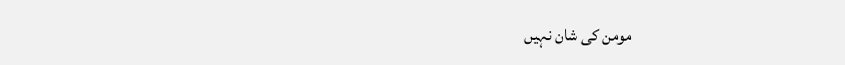مومن کی شان نہیں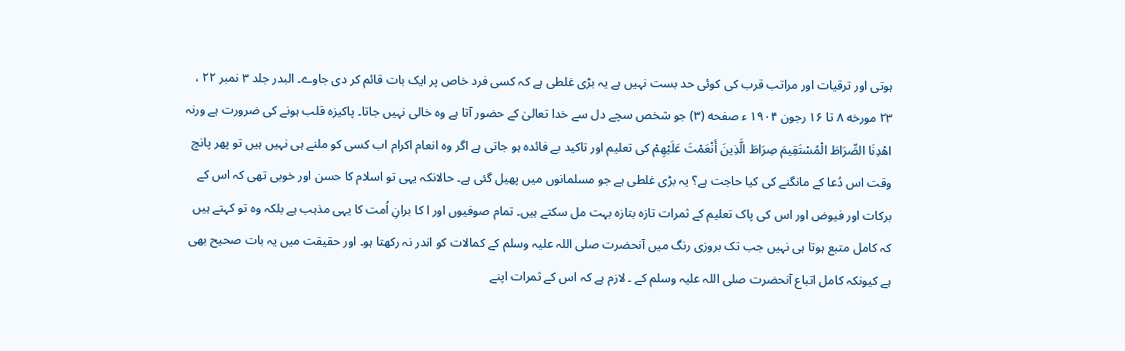ہوتی اور ترقیات اور مراتب قرب کی کوئی حد بست نہیں ہے یہ بڑی غلطی ہے کہ کسی فرد خاص پر ایک بات قائم کر دی جاوے۔ البدر جلد ۳ نمبر ۲۲ ، ۲۳ مورخه ۸ تا ۱۶ رجون ۱۹۰۴ ء صفحه (۳) جو شخص سچے دل سے خدا تعالیٰ کے حضور آتا ہے وہ خالی نہیں جاتا۔ پاکیزہ قلب ہونے کی ضرورت ہے ورنہ اهْدِنَا الصِّرَاطَ الْمُسْتَقِيمَ صِرَاطَ الَّذِينَ أَنْعَمْتَ عَلَيْهِمْ کی تعلیم اور تاکید بے فائدہ ہو جاتی ہے اگر وہ انعام اکرام اب کسی کو ملنے ہی نہیں ہیں تو پھر پانچ وقت اس دُعا کے مانگنے کی کیا حاجت ہے؟ یہ بڑی غلطی ہے جو مسلمانوں میں پھیل گئی ہے۔ حالانکہ یہی تو اسلام کا حسن اور خوبی تھی کہ اس کے برکات اور فیوض اور اس کی پاک تعلیم کے ثمرات تازہ بتازہ بہت مل سکتے ہیں۔ تمام صوفیوں اور ا کا برانِ اُمت کا یہی مذہب ہے بلکہ وہ تو کہتے ہیں کہ کامل متبع ہوتا ہی نہیں جب تک بروزی رنگ میں آنحضرت صلی اللہ علیہ وسلم کے کمالات کو اندر نہ رکھتا ہو۔ اور حقیقت میں یہ بات صحیح بھی ہے کیونکہ کامل اتباع آنحضرت صلی اللہ علیہ وسلم کے ۔ لازم ہے کہ اس کے ثمرات اپنے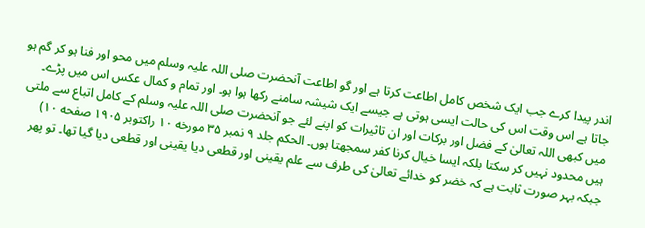اندر پیدا کرے جب ایک شخص کامل اطاعت کرتا ہے اور گو اطاعت آنحضرت صلی اللہ علیہ وسلم میں محو اور فنا ہو کر گم ہو جاتا ہے اس وقت اس کی حالت ایسی ہوتی ہے جیسے ایک شیشہ سامنے رکھا ہوا ہو۔ اور تمام و کمال عکس اس میں پڑے۔ میں کبھی اللہ تعالیٰ کے فضل اور برکات اور ان تاثیرات کو اپنے لئے جو آنحضرت صلی اللہ علیہ وسلم کے کامل اتباع سے ملتی ہیں محدود نہیں کر سکتا بلکہ ایسا خیال کرنا کفر سمجھتا ہوں۔ الحکم جلد ۹ نمبر ۳۵ مورخه ۱۰ راکتوبر ۱۹۰۵ صفحه ۱۰) جبکہ بہر صورت ثابت ہے کہ خضر کو خدائے تعالیٰ کی طرف سے علم یقینی اور قطعی دیا یقینی اور قطعی دیا گیا تھا۔ تو پھر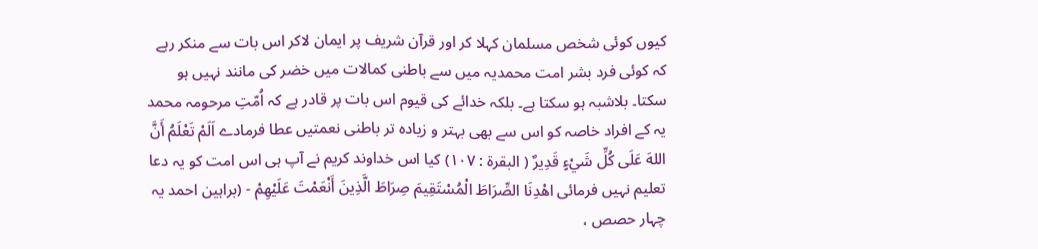کیوں کوئی شخص مسلمان کہلا کر اور قرآن شریف پر ایمان لاکر اس بات سے منکر رہے کہ کوئی فرد بشر امت محمدیہ میں سے باطنی کمالات میں خضر کی مانند نہیں ہو سکتا۔ بلاشبہ ہو سکتا ہے۔ بلکہ خدائے کی قیوم اس بات پر قادر ہے کہ اُمّتِ مرحومہ محمد یہ کے افراد خاصہ کو اس سے بھی بہتر و زیادہ تر باطنی نعمتیں عطا فرمادے اَلَمْ تَعْلَمُ أَنَّ اللهَ عَلَى كُلِّ شَيْءٍ قَدِيرٌ ( البقرة : ۱۰۷) کیا اس خداوند کریم نے آپ ہی اس امت کو یہ دعا تعلیم نہیں فرمائی اهْدِنَا الصِّرَاطَ الْمُسْتَقِيمَ صِرَاطَ الَّذِينَ أَنْعَمْتَ عَلَيْهِمْ - (براہین احمد یہ چہار حصص ،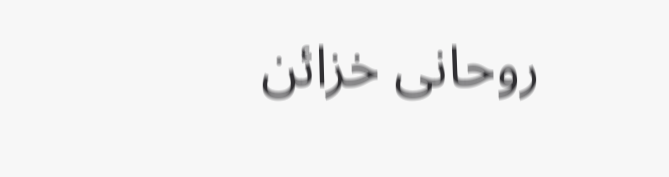روحانی خزائن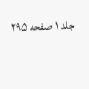جلد ۱ صفحه ۲۹۵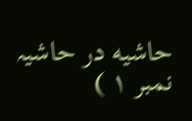حاشیه در حاشیہ نمبر ۱ )